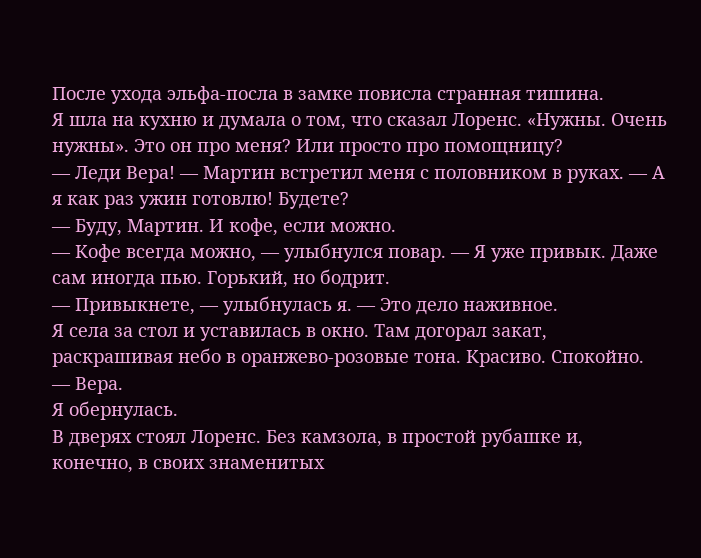После ухода эльфа-посла в замке повисла странная тишина.
Я шла на кухню и думала о том, что сказал Лоренс. «Нужны. Очень нужны». Это он про меня? Или просто про помощницу?
— Леди Вера! — Мартин встретил меня с половником в руках. — А я как раз ужин готовлю! Будете?
— Буду, Мартин. И кофе, если можно.
— Кофе всегда можно, — улыбнулся повар. — Я уже привык. Даже сам иногда пью. Горький, но бодрит.
— Привыкнете, — улыбнулась я. — Это дело наживное.
Я села за стол и уставилась в окно. Там догорал закат, раскрашивая небо в оранжево-розовые тона. Красиво. Спокойно.
— Вера.
Я обернулась.
В дверях стоял Лоренс. Без камзола, в простой рубашке и, конечно, в своих знаменитых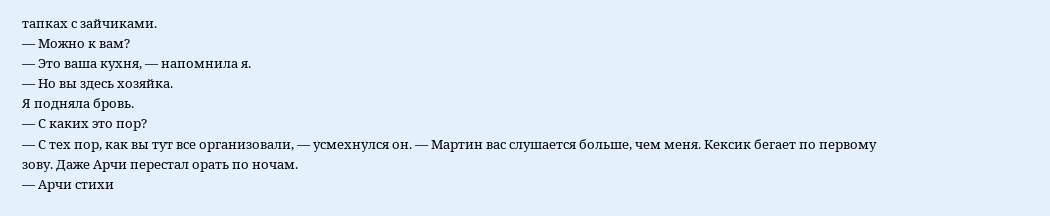тапках с зайчиками.
— Можно к вам?
— Это ваша кухня, — напомнила я.
— Но вы здесь хозяйка.
Я подняла бровь.
— С каких это пор?
— С тех пор, как вы тут все организовали, — усмехнулся он. — Мартин вас слушается больше, чем меня. Кексик бегает по первому зову. Даже Арчи перестал орать по ночам.
— Арчи стихи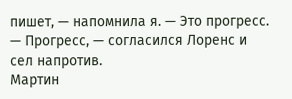пишет, — напомнила я. — Это прогресс.
— Прогресс, — согласился Лоренс и сел напротив.
Мартин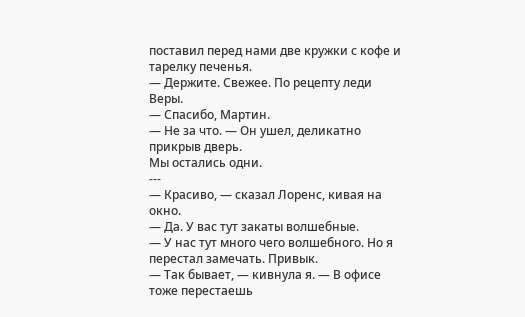поставил перед нами две кружки с кофе и тарелку печенья.
— Держите. Свежее. По рецепту леди Веры.
— Спасибо, Мартин.
— Не за что. — Он ушел, деликатно прикрыв дверь.
Мы остались одни.
---
— Красиво, — сказал Лоренс, кивая на окно.
— Да. У вас тут закаты волшебные.
— У нас тут много чего волшебного. Но я перестал замечать. Привык.
— Так бывает, — кивнула я. — В офисе тоже перестаешь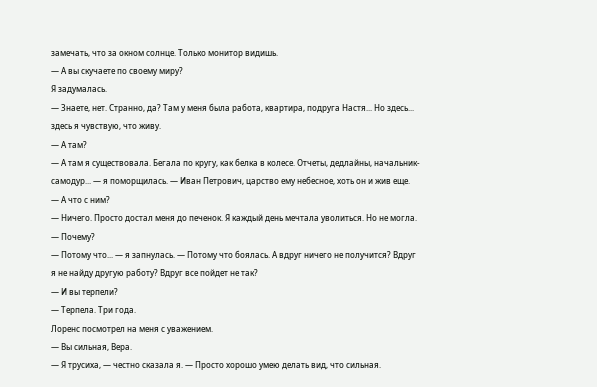замечать, что за окном солнце. Только монитор видишь.
— А вы скучаете по своему миру?
Я задумалась.
— Знаете, нет. Странно, да? Там у меня была работа, квартира, подруга Настя... Но здесь... здесь я чувствую, что живу.
— А там?
— А там я существовала. Бегала по кругу, как белка в колесе. Отчеты, дедлайны, начальник-самодур... — я поморщилась. — Иван Петрович, царство ему небесное, хоть он и жив еще.
— А что с ним?
— Ничего. Просто достал меня до печенок. Я каждый день мечтала уволиться. Но не могла.
— Почему?
— Потому что... — я запнулась. — Потому что боялась. А вдруг ничего не получится? Вдруг я не найду другую работу? Вдруг все пойдет не так?
— И вы терпели?
— Терпела. Три года.
Лоренс посмотрел на меня с уважением.
— Вы сильная, Вера.
— Я трусиха, — честно сказала я. — Просто хорошо умею делать вид, что сильная.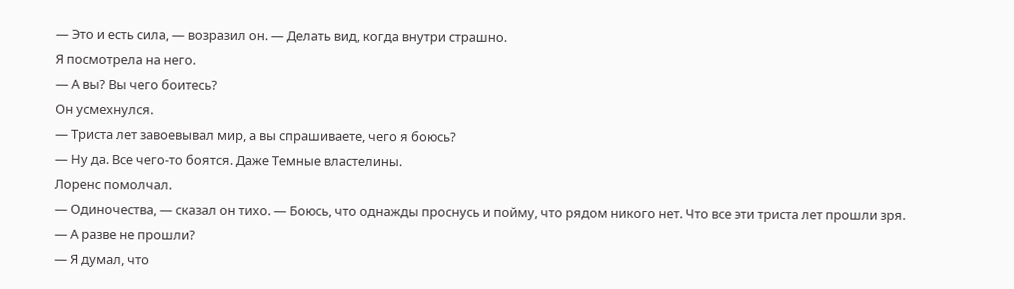— Это и есть сила, — возразил он. — Делать вид, когда внутри страшно.
Я посмотрела на него.
— А вы? Вы чего боитесь?
Он усмехнулся.
— Триста лет завоевывал мир, а вы спрашиваете, чего я боюсь?
— Ну да. Все чего-то боятся. Даже Темные властелины.
Лоренс помолчал.
— Одиночества, — сказал он тихо. — Боюсь, что однажды проснусь и пойму, что рядом никого нет. Что все эти триста лет прошли зря.
— А разве не прошли?
— Я думал, что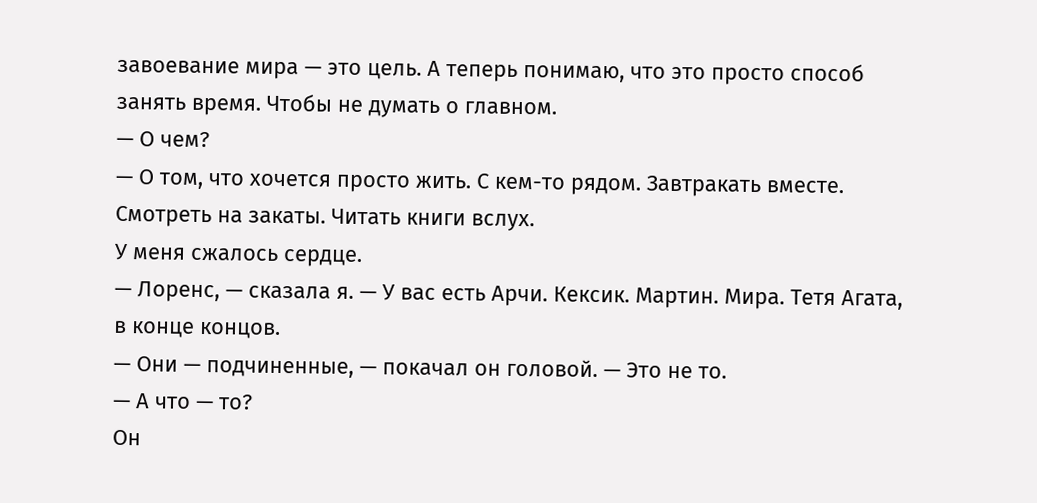завоевание мира — это цель. А теперь понимаю, что это просто способ занять время. Чтобы не думать о главном.
— О чем?
— О том, что хочется просто жить. С кем-то рядом. Завтракать вместе. Смотреть на закаты. Читать книги вслух.
У меня сжалось сердце.
— Лоренс, — сказала я. — У вас есть Арчи. Кексик. Мартин. Мира. Тетя Агата, в конце концов.
— Они — подчиненные, — покачал он головой. — Это не то.
— А что — то?
Он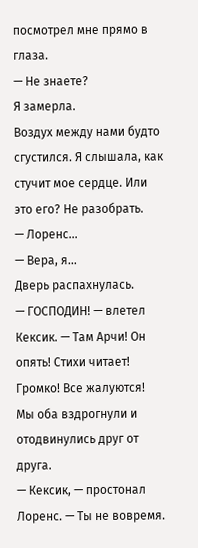посмотрел мне прямо в глаза.
— Не знаете?
Я замерла.
Воздух между нами будто сгустился. Я слышала, как стучит мое сердце. Или это его? Не разобрать.
— Лоренс...
— Вера, я...
Дверь распахнулась.
— ГОСПОДИН! — влетел Кексик. — Там Арчи! Он опять! Стихи читает! Громко! Все жалуются!
Мы оба вздрогнули и отодвинулись друг от друга.
— Кексик, — простонал Лоренс. — Ты не вовремя.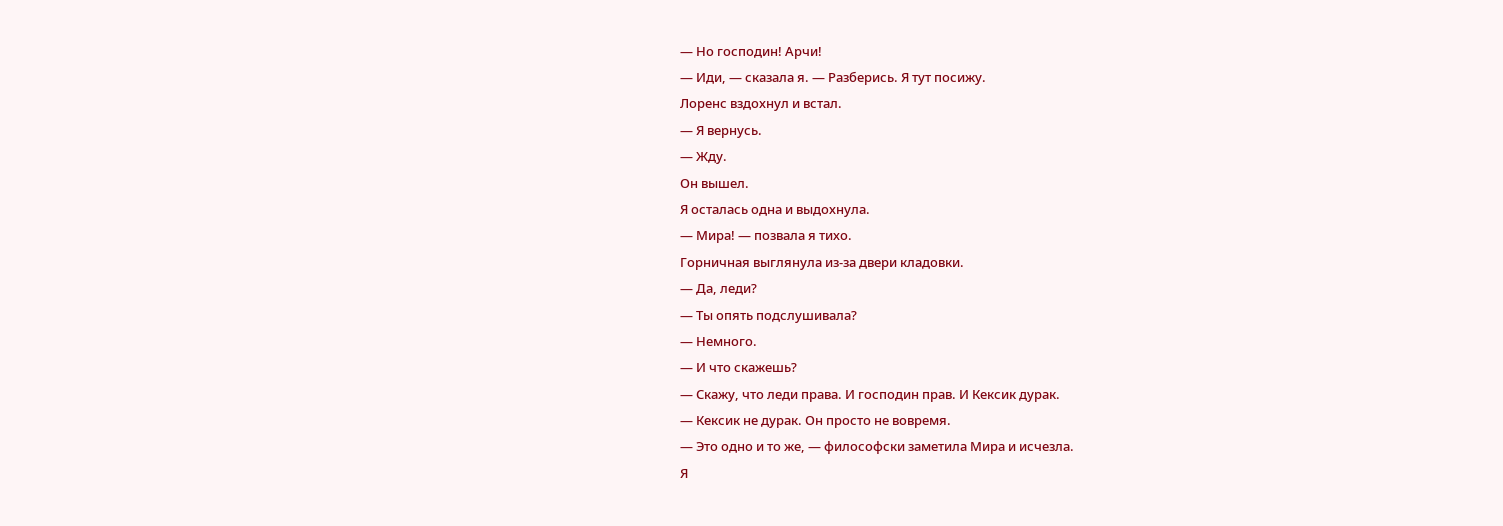— Но господин! Арчи!
— Иди, — сказала я. — Разберись. Я тут посижу.
Лоренс вздохнул и встал.
— Я вернусь.
— Жду.
Он вышел.
Я осталась одна и выдохнула.
— Мира! — позвала я тихо.
Горничная выглянула из-за двери кладовки.
— Да, леди?
— Ты опять подслушивала?
— Немного.
— И что скажешь?
— Скажу, что леди права. И господин прав. И Кексик дурак.
— Кексик не дурак. Он просто не вовремя.
— Это одно и то же, — философски заметила Мира и исчезла.
Я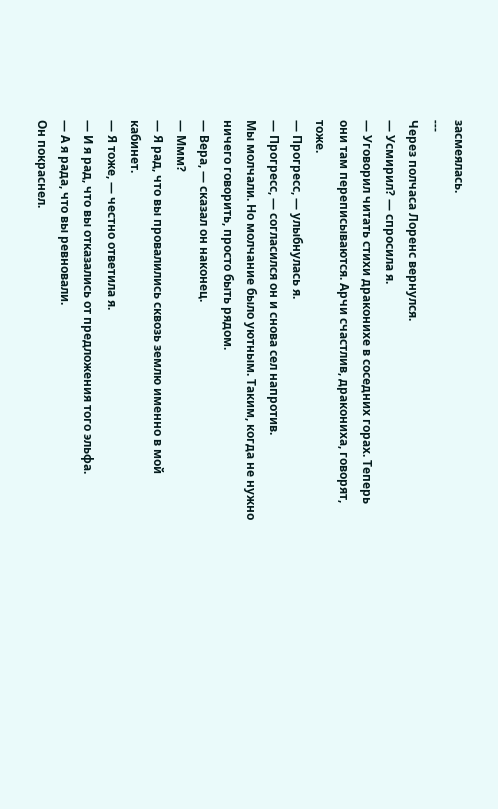засмеялась.
---
Через полчаса Лоренс вернулся.
— Усмирил? — спросила я.
— Уговорил читать стихи драконихе в соседних горах. Теперь они там переписываются. Арчи счастлив, дракониха, говорят, тоже.
— Прогресс, — улыбнулась я.
— Прогресс, — согласился он и снова сел напротив.
Мы молчали. Но молчание было уютным. Таким, когда не нужно ничего говорить, просто быть рядом.
— Вера, — сказал он наконец.
— Ммм?
— Я рад, что вы провалились сквозь землю именно в мой кабинет.
— Я тоже, — честно ответила я.
— И я рад, что вы отказались от предложения того эльфа.
— А я рада, что вы ревновали.
Он покраснел.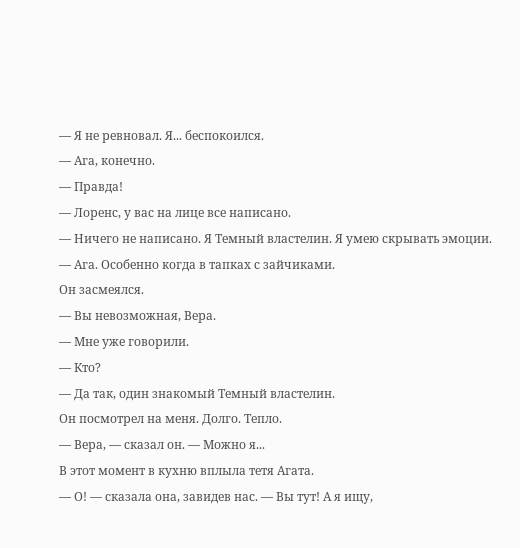— Я не ревновал. Я... беспокоился.
— Ага, конечно.
— Правда!
— Лоренс, у вас на лице все написано.
— Ничего не написано. Я Темный властелин. Я умею скрывать эмоции.
— Ага. Особенно когда в тапках с зайчиками.
Он засмеялся.
— Вы невозможная, Вера.
— Мне уже говорили.
— Кто?
— Да так, один знакомый Темный властелин.
Он посмотрел на меня. Долго. Тепло.
— Вера, — сказал он. — Можно я...
В этот момент в кухню вплыла тетя Агата.
— О! — сказала она, завидев нас. — Вы тут! А я ищу,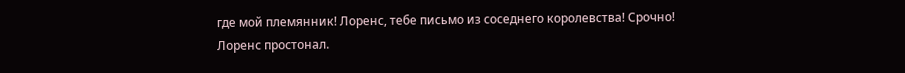где мой племянник! Лоренс, тебе письмо из соседнего королевства! Срочно!
Лоренс простонал.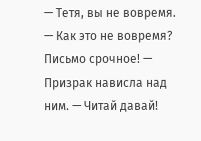— Тетя, вы не вовремя.
— Как это не вовремя? Письмо срочное! — Призрак нависла над ним. — Читай давай!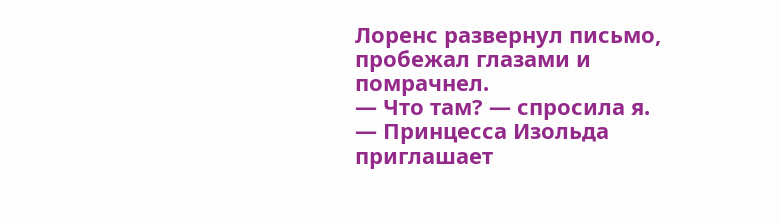Лоренс развернул письмо, пробежал глазами и помрачнел.
— Что там? — спросила я.
— Принцесса Изольда приглашает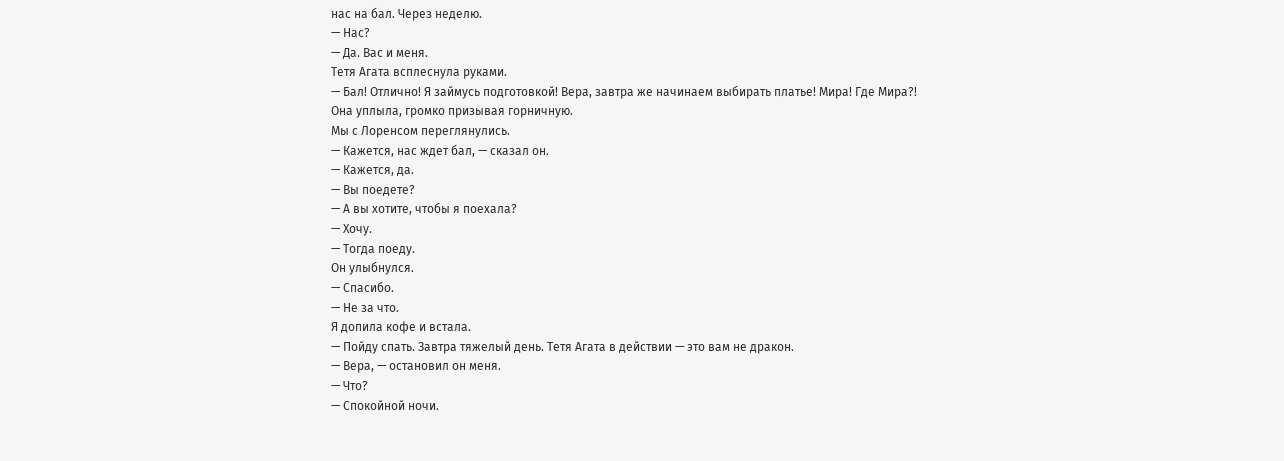нас на бал. Через неделю.
— Нас?
— Да. Вас и меня.
Тетя Агата всплеснула руками.
— Бал! Отлично! Я займусь подготовкой! Вера, завтра же начинаем выбирать платье! Мира! Где Мира?!
Она уплыла, громко призывая горничную.
Мы с Лоренсом переглянулись.
— Кажется, нас ждет бал, — сказал он.
— Кажется, да.
— Вы поедете?
— А вы хотите, чтобы я поехала?
— Хочу.
— Тогда поеду.
Он улыбнулся.
— Спасибо.
— Не за что.
Я допила кофе и встала.
— Пойду спать. Завтра тяжелый день. Тетя Агата в действии — это вам не дракон.
— Вера, — остановил он меня.
— Что?
— Спокойной ночи.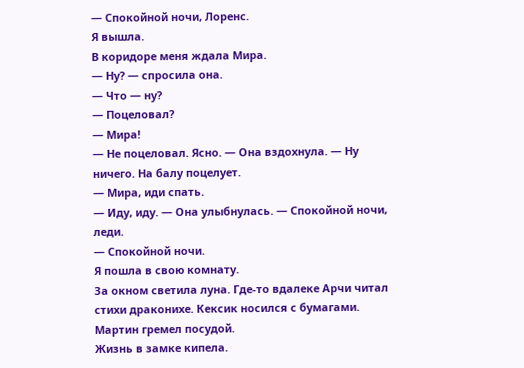— Спокойной ночи, Лоренс.
Я вышла.
В коридоре меня ждала Мира.
— Ну? — спросила она.
— Что — ну?
— Поцеловал?
— Мира!
— Не поцеловал. Ясно. — Она вздохнула. — Ну ничего. На балу поцелует.
— Мира, иди спать.
— Иду, иду. — Она улыбнулась. — Спокойной ночи, леди.
— Спокойной ночи.
Я пошла в свою комнату.
За окном светила луна. Где-то вдалеке Арчи читал стихи драконихе. Кексик носился с бумагами. Мартин гремел посудой.
Жизнь в замке кипела.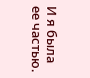И я была ее частью.